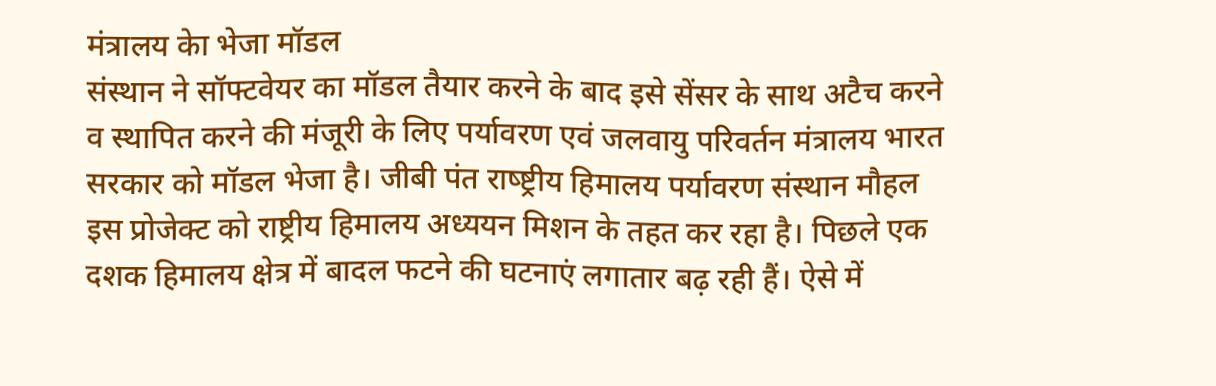मंत्रालय केा भेजा मॉडल
संस्थान ने सॉफ्टवेयर का मॉडल तैयार करने के बाद इसे सेंसर के साथ अटैच करने व स्थापित करने की मंजूरी के लिए पर्यावरण एवं जलवायु परिवर्तन मंत्रालय भारत सरकार को मॉडल भेजा है। जीबी पंत राष्ष्ट्रीय हिमालय पर्यावरण संस्थान मौहल इस प्रोजेक्ट को राष्ट्रीय हिमालय अध्ययन मिशन के तहत कर रहा है। पिछले एक दशक हिमालय क्षेत्र में बादल फटने की घटनाएं लगातार बढ़ रही हैं। ऐसे में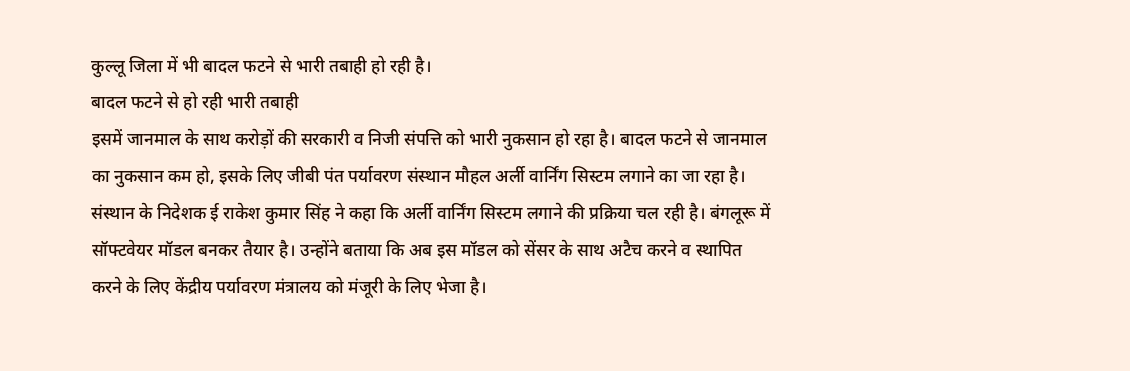कुल्लू जिला में भी बादल फटने से भारी तबाही हो रही है।
बादल फटने से हो रही भारी तबाही
इसमें जानमाल के साथ करोड़ों की सरकारी व निजी संपत्ति को भारी नुकसान हो रहा है। बादल फटने से जानमाल का नुकसान कम हो, इसके लिए जीबी पंत पर्यावरण संस्थान मौहल अर्ली वार्निंग सिस्टम लगाने का जा रहा है। संस्थान के निदेशक ई राकेश कुमार सिंह ने कहा कि अर्ली वार्निंग सिस्टम लगाने की प्रक्रिया चल रही है। बंगलूरू में सॉफ्टवेयर मॉडल बनकर तैयार है। उन्होंने बताया कि अब इस मॉडल को सेंसर के साथ अटैच करने व स्थापित करने के लिए केंद्रीय पर्यावरण मंत्रालय को मंजूरी के लिए भेजा है।